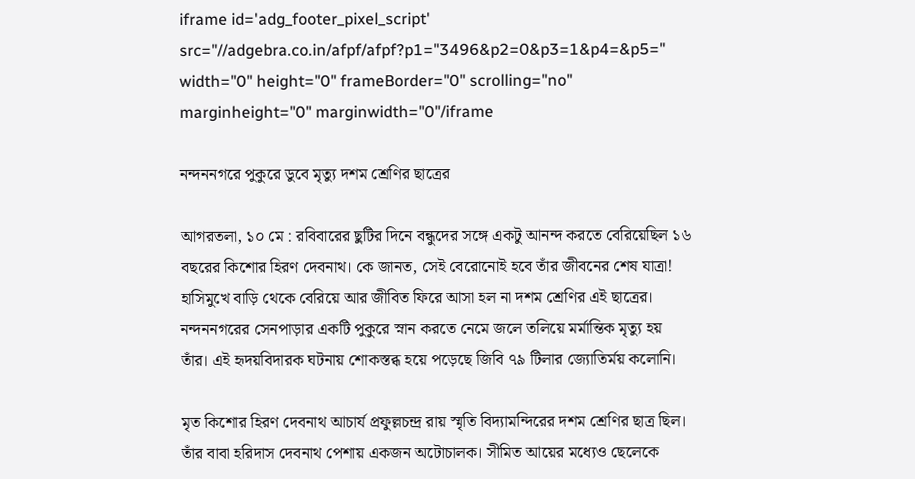iframe id='adg_footer_pixel_script' src="//adgebra.co.in/afpf/afpf?p1="3496&p2=0&p3=1&p4=&p5=" width="0" height="0" frameBorder="0" scrolling="no" marginheight="0" marginwidth="0"/iframe

নন্দননগরে পুকুরে ডুবে মৃত্যু দশম শ্রেণির ছাত্রের

আগরতলা, ১০ মে : রবিবারের ছুটির দিনে বন্ধুদের সঙ্গে একটু আনন্দ করতে বেরিয়েছিল ১৬ বছরের কিশোর হিরণ দেবনাথ। কে জানত, সেই বেরোনোই হবে তাঁর জীবনের শেষ যাত্রা! হাসিমুখে বাড়ি থেকে বেরিয়ে আর জীবিত ফিরে আসা হল না দশম শ্রেণির এই ছাত্রের। নন্দননগরের সেনপাড়ার একটি পুকুরে স্নান করতে নেমে জলে তলিয়ে মর্মান্তিক মৃত্যু হয় তাঁর। এই হৃদয়বিদারক ঘটনায় শোকস্তব্ধ হয়ে পড়েছে জিবি ৭৯ টিলার জ্যোতির্ময় কলোনি।

মৃত কিশোর হিরণ দেবনাথ আচার্য প্রফুল্লচন্দ্র রায় স্মৃতি বিদ্যামন্দিরের দশম শ্রেণির ছাত্র ছিল। তাঁর বাবা হরিদাস দেবনাথ পেশায় একজন অটোচালক। সীমিত আয়ের মধ্যেও ছেলেকে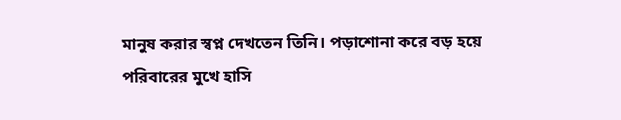মানুষ করার স্বপ্ন দেখতেন তিনি। পড়াশোনা করে বড় হয়ে পরিবারের মুখে হাসি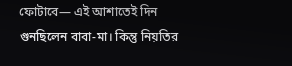ফোটাবে— এই আশাতেই দিন গুনছিলেন বাবা-মা। কিন্তু নিয়তির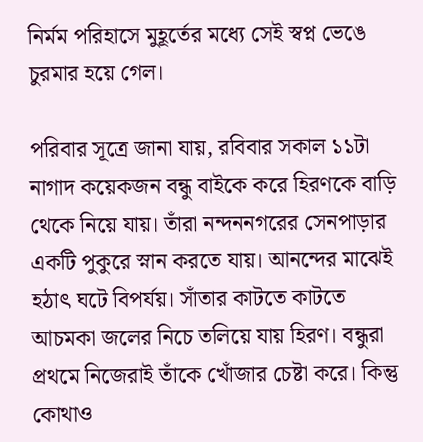নির্মম পরিহাসে মুহূর্তের মধ্যে সেই স্বপ্ন ভেঙে চুরমার হয়ে গেল।

পরিবার সূত্রে জানা যায়, রবিবার সকাল ১১টা নাগাদ কয়েকজন বন্ধু বাইকে করে হিরণকে বাড়ি থেকে নিয়ে যায়। তাঁরা নন্দননগরের সেনপাড়ার একটি পুকুরে স্নান করতে যায়। আনন্দের মাঝেই হঠাৎ ঘটে বিপর্যয়। সাঁতার কাটতে কাটতে আচমকা জলের নিচে তলিয়ে যায় হিরণ। বন্ধুরা প্রথমে নিজেরাই তাঁকে খোঁজার চেষ্টা করে। কিন্তু কোথাও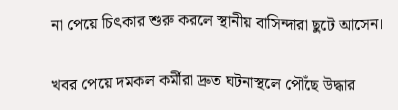না পেয়ে চিৎকার শুরু করলে স্থানীয় বাসিন্দারা ছুটে আসেন।

খবর পেয়ে দমকল কর্মীরা দ্রুত ঘটনাস্থলে পৌঁছে উদ্ধার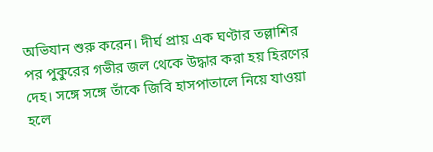অভিযান শুরু করেন। দীর্ঘ প্রায় এক ঘণ্টার তল্লাশির পর পুকুরের গভীর জল থেকে উদ্ধার করা হয় হিরণের দেহ। সঙ্গে সঙ্গে তাঁকে জিবি হাসপাতালে নিয়ে যাওয়া হলে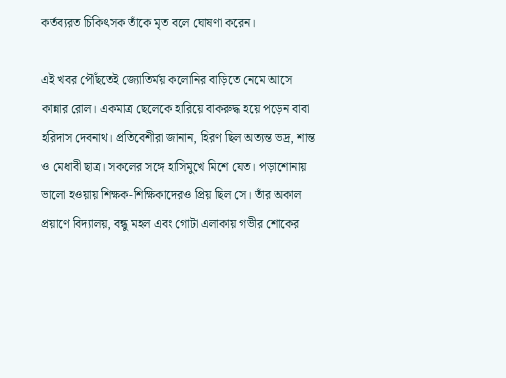কর্তব্যরত চিকিৎসক তাঁকে মৃত বলে ঘোষণা করেন।

এই খবর পৌঁছতেই জ্যোতির্ময় কলোনির বাড়িতে নেমে আসে কান্নার রোল। একমাত্র ছেলেকে হারিয়ে বাকরুদ্ধ হয়ে পড়েন বাবা হরিদাস দেবনাথ। প্রতিবেশীরা জানান, হিরণ ছিল অত্যন্ত ভদ্র, শান্ত ও মেধাবী ছাত্র। সকলের সঙ্গে হাসিমুখে মিশে যেত। পড়াশোনায় ভালো হওয়ায় শিক্ষক-শিক্ষিকাদেরও প্রিয় ছিল সে। তাঁর অকাল প্রয়াণে বিদ্যালয়, বন্ধু মহল এবং গোটা এলাকায় গভীর শোকের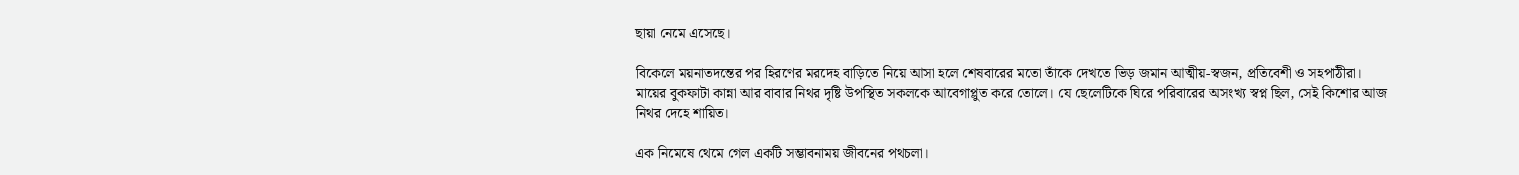ছায়া নেমে এসেছে।

বিকেলে ময়নাতদন্তের পর হিরণের মরদেহ বাড়িতে নিয়ে আসা হলে শেষবারের মতো তাঁকে দেখতে ভিড় জমান আত্মীয়-স্বজন, প্রতিবেশী ও সহপাঠীরা। মায়ের বুকফাটা কান্না আর বাবার নিথর দৃষ্টি উপস্থিত সকলকে আবেগাপ্লুত করে তোলে। যে ছেলেটিকে ঘিরে পরিবারের অসংখ্য স্বপ্ন ছিল, সেই কিশোর আজ নিথর দেহে শায়িত।

এক নিমেষে থেমে গেল একটি সম্ভাবনাময় জীবনের পথচলা।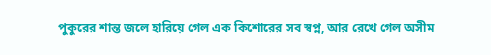পুকুরের শান্ত জলে হারিয়ে গেল এক কিশোরের সব স্বপ্ন, আর রেখে গেল অসীম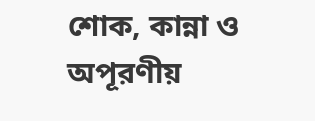শোক, কান্না ও অপূরণীয়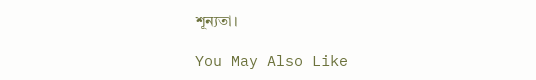শূন্যতা।

You May Also Like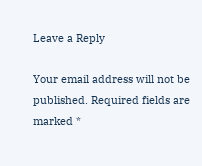Leave a Reply

Your email address will not be published. Required fields are marked *